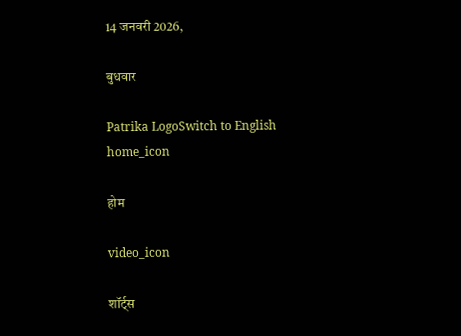14 जनवरी 2026,

बुधवार

Patrika LogoSwitch to English
home_icon

होम

video_icon

शॉर्ट्स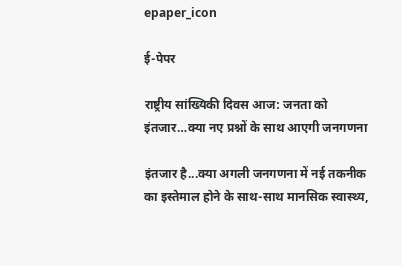epaper_icon

ई-पेपर

राष्ट्रीय सांख्यिकी दिवस आज: जनता को इंतजार…क्या नए प्रश्नों के साथ आएगी जनगणना

इंतजार है...क्या अगली जनगणना में नई तकनीक का इस्तेमाल होने के साथ-साथ मानसिक स्वास्थ्य,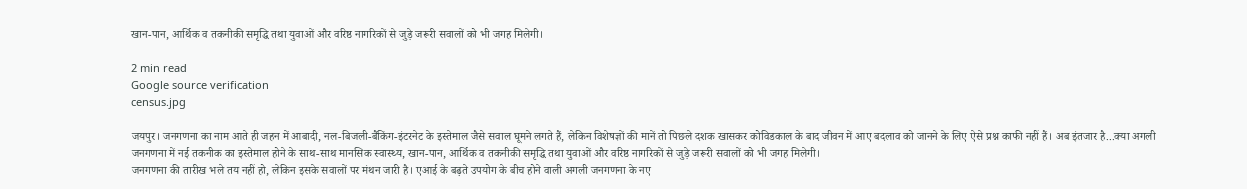खान-पान, आर्थिक व तकनीकी समृद्धि तथा युवाओं और वरिष्ठ नागरिकों से जुड़े जरूरी सवालों को भी जगह मिलेगी।

2 min read
Google source verification
census.jpg

जयपुर। जनगणना का नाम आते ही जहन में आबादी, नल-बिजली-बैंकिंग-इंटरनेट के इस्तेमाल जैसे सवाल घूमने लगते हैं, लेकिन विशेषज्ञों की मानें तो पिछले दशक खासकर कोविडकाल के बाद जीवन में आए बदलाव को जानने के लिए ऐसे प्रश्न काफी नहीं हैं। अब इंतजार है...क्या अगली जनगणना में नई तकनीक का इस्तेमाल होने के साथ-साथ मानसिक स्वास्थ्य, खान-पान, आर्थिक व तकनीकी समृद्धि तथा युवाओं और वरिष्ठ नागरिकों से जुड़े जरूरी सवालों को भी जगह मिलेगी।
जनगणना की तारीख भले तय नहीं हो, लेकिन इसके सवालों पर मंथन जारी है। एआई के बढ़ते उपयोग के बीच होने वाली अगली जनगणना के नए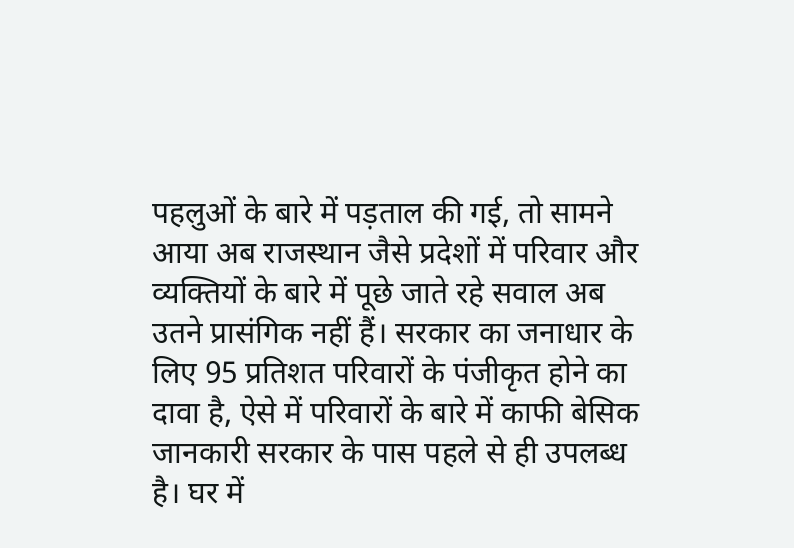पहलुओं के बारे में पड़ताल की गई, तो सामने आया अब राजस्थान जैसे प्रदेशों में परिवार और व्यक्तियों के बारे में पूछे जाते रहे सवाल अब उतने प्रासंगिक नहीं हैं। सरकार का जनाधार के लिए 95 प्रतिशत परिवारों के पंजीकृत होने का दावा है, ऐसे में परिवारों के बारे में काफी बेसिक जानकारी सरकार के पास पहले से ही उपलब्ध है। घर में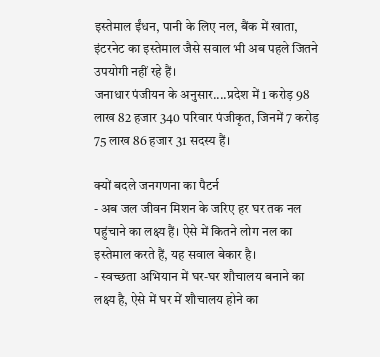इस्तेमाल ईंधन, पानी के लिए नल, बैंक में खाता, इंटरनेट का इस्तेमाल जैसे सवाल भी अब पहले जितने उपयोगी नहीं रहे हैं।
जनाधार पंजीयन के अनुसार....प्रदेश में 1 करोड़ 98 लाख 82 हजार 340 परिवार पंजीकृत, जिनमें 7 करोड़ 75 लाख 86 हजार 31 सदस्य हैं।

क्यों बदले जनगणना का पैटर्न
- अब जल जीवन मिशन के जरिए हर घर तक नल पहुंचाने का लक्ष्य हैं। ऐसे में कितने लोग नल का इस्तेमाल करते हैं, यह सवाल बेकार है।
- स्वच्छता अभियान में घर-घर शौचालय बनाने का लक्ष्य है, ऐसे में घर में शौचालय होने का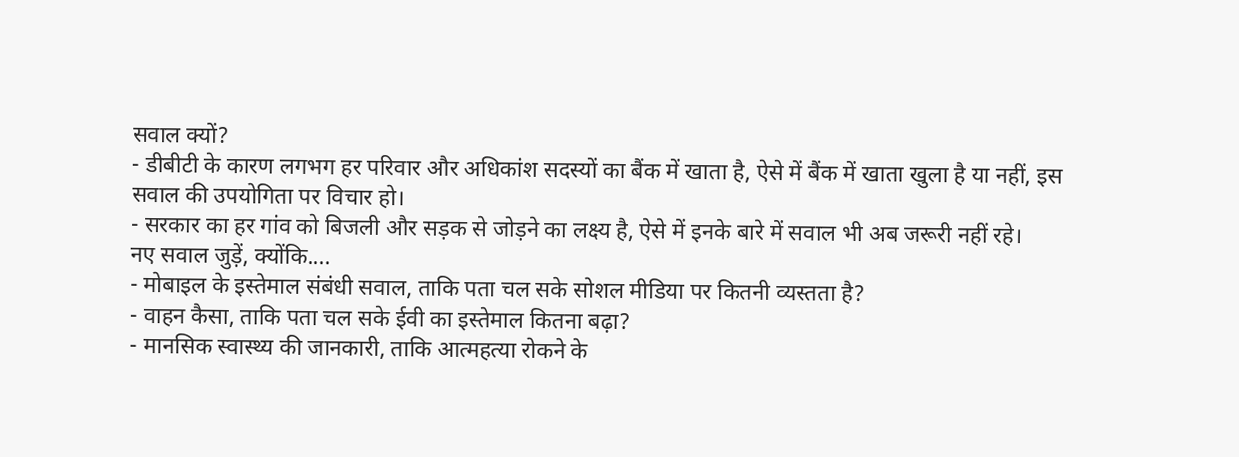सवाल क्यों?
- डीबीटी के कारण लगभग हर परिवार और अधिकांश सदस्यों का बैंक में खाता है, ऐसे में बैंक में खाता खुला है या नहीं, इस सवाल की उपयोगिता पर विचार हो।
- सरकार का हर गांव को बिजली और सड़क से जोड़ने का लक्ष्य है, ऐसे में इनके बारे में सवाल भी अब जरूरी नहीं रहे।
नए सवाल जुड़ें, क्योंकि....
- मोबाइल के इस्तेमाल संबंधी सवाल, ताकि पता चल सके सोशल मीडिया पर कितनी व्यस्तता है?
- वाहन कैसा, ताकि पता चल सके ईवी का इस्तेमाल कितना बढ़ा?
- मानसिक स्वास्थ्य की जानकारी, ताकि आत्महत्या रोकने के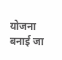योजना बनाई जा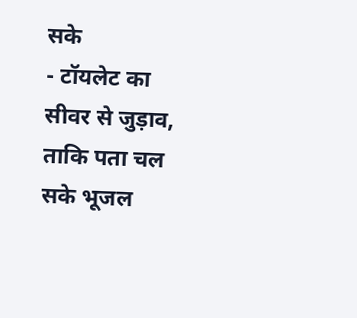सके
- टॉयलेट का सीवर से जुड़ाव, ताकि पता चल सके भूजल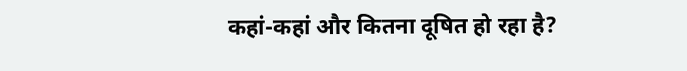कहां-कहां और कितना दूषित हो रहा है?